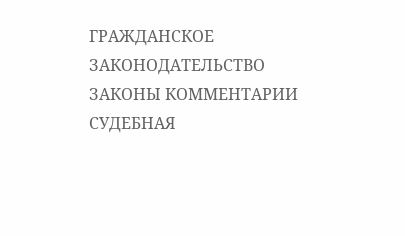ГРАЖДАНСКОЕ ЗАКОНОДАТЕЛЬСТВО
ЗАКОНЫ КОММЕНТАРИИ СУДЕБНАЯ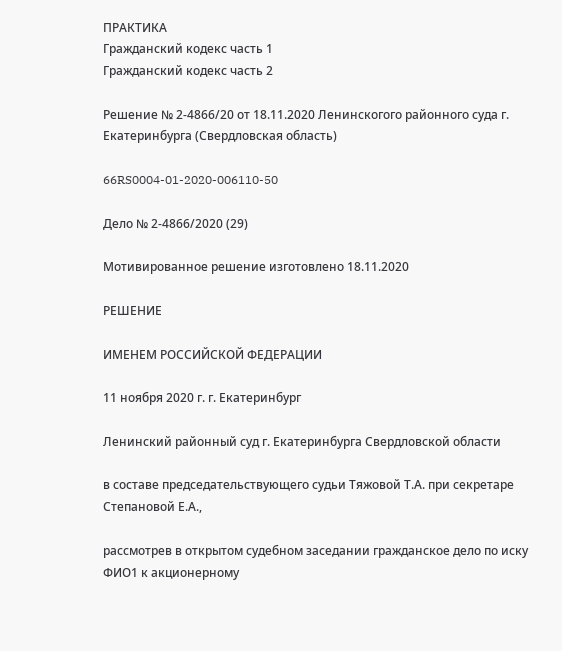ПРАКТИКА
Гражданский кодекс часть 1
Гражданский кодекс часть 2

Решение № 2-4866/20 от 18.11.2020 Ленинскогого районного суда г. Екатеринбурга (Свердловская область)

66RS0004-01-2020-006110-50

Дело № 2-4866/2020 (29)

Мотивированное решение изготовлено 18.11.2020

РЕШЕНИЕ

ИМЕНЕМ РОССИЙСКОЙ ФЕДЕРАЦИИ

11 ноября 2020 г. г. Екатеринбург

Ленинский районный суд г. Екатеринбурга Свердловской области

в составе председательствующего судьи Тяжовой Т.А. при секретаре Степановой Е.А.,

рассмотрев в открытом судебном заседании гражданское дело по иску ФИО1 к акционерному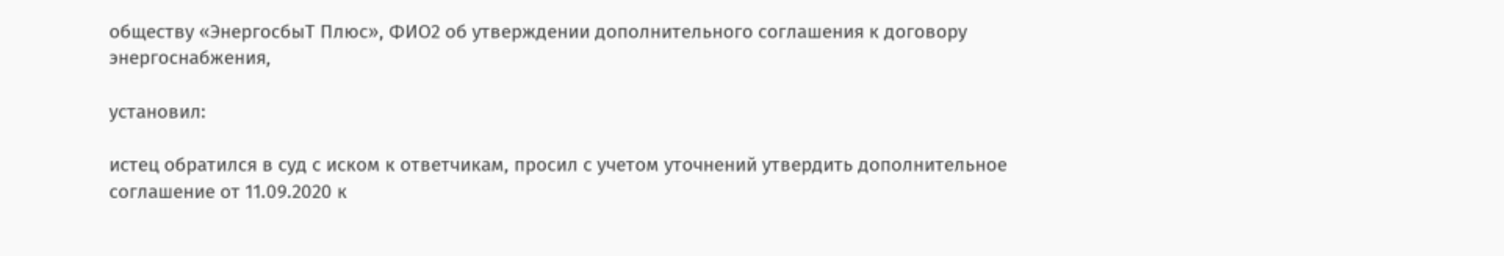обществу «ЭнергосбыТ Плюс», ФИО2 об утверждении дополнительного соглашения к договору энергоснабжения,

установил:

истец обратился в суд с иском к ответчикам, просил с учетом уточнений утвердить дополнительное соглашение от 11.09.2020 к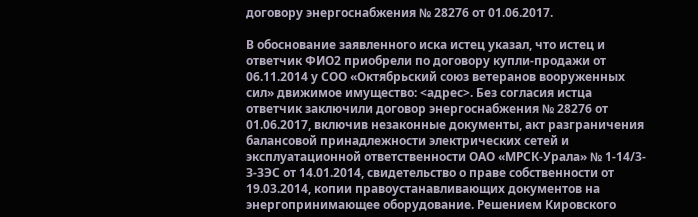договору энергоснабжения № 28276 от 01.06.2017.

В обоснование заявленного иска истец указал, что истец и ответчик ФИО2 приобрели по договору купли-продажи от 06.11.2014 у СОО «Октябрьский союз ветеранов вооруженных сил» движимое имущество: <адрес>. Без согласия истца ответчик заключили договор энергоснабжения № 28276 от 01.06.2017, включив незаконные документы, акт разграничения балансовой принадлежности электрических сетей и эксплуатационной ответственности ОАО «МРСК-Урала» № 1-14/3-З-ЗЭС от 14.01.2014, свидетельство о праве собственности от 19.03.2014, копии правоустанавливающих документов на энергопринимающее оборудование. Решением Кировского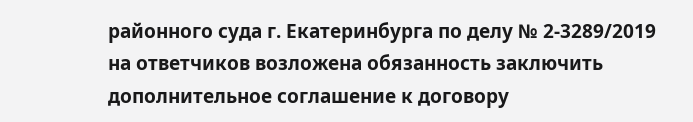районного суда г. Екатеринбурга по делу № 2-3289/2019 на ответчиков возложена обязанность заключить дополнительное соглашение к договору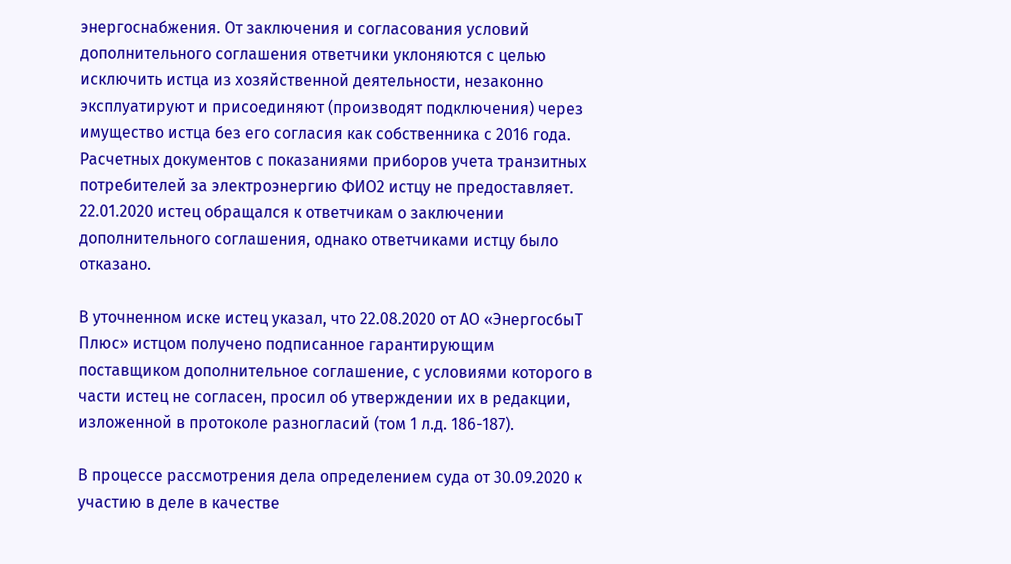энергоснабжения. От заключения и согласования условий дополнительного соглашения ответчики уклоняются с целью исключить истца из хозяйственной деятельности, незаконно эксплуатируют и присоединяют (производят подключения) через имущество истца без его согласия как собственника с 2016 года. Расчетных документов с показаниями приборов учета транзитных потребителей за электроэнергию ФИО2 истцу не предоставляет. 22.01.2020 истец обращался к ответчикам о заключении дополнительного соглашения, однако ответчиками истцу было отказано.

В уточненном иске истец указал, что 22.08.2020 от АО «ЭнергосбыТ Плюс» истцом получено подписанное гарантирующим поставщиком дополнительное соглашение, с условиями которого в части истец не согласен, просил об утверждении их в редакции, изложенной в протоколе разногласий (том 1 л.д. 186-187).

В процессе рассмотрения дела определением суда от 30.09.2020 к участию в деле в качестве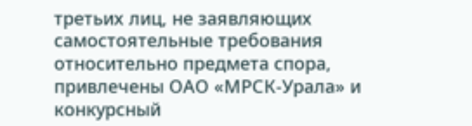третьих лиц, не заявляющих самостоятельные требования относительно предмета спора, привлечены ОАО «МРСК-Урала» и конкурсный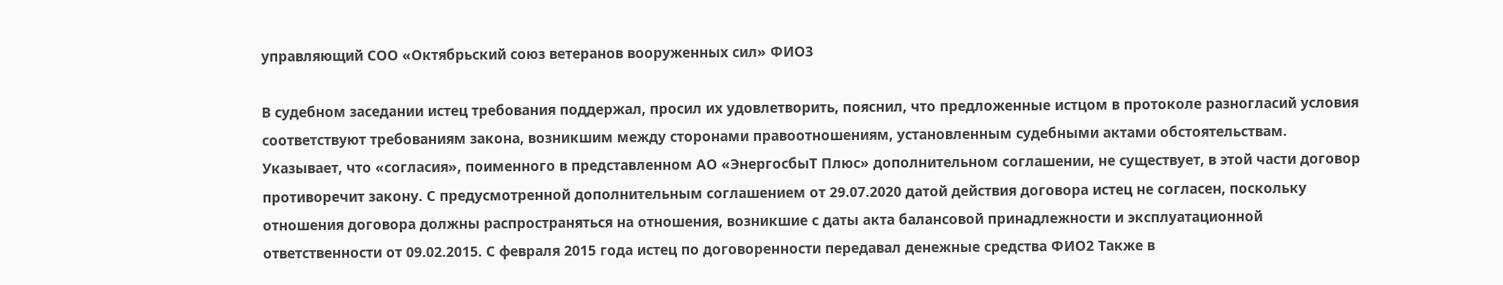управляющий СОО «Октябрьский союз ветеранов вооруженных сил» ФИО3

В судебном заседании истец требования поддержал, просил их удовлетворить, пояснил, что предложенные истцом в протоколе разногласий условия соответствуют требованиям закона, возникшим между сторонами правоотношениям, установленным судебными актами обстоятельствам. Указывает, что «согласия», поименного в представленном АО «ЭнергосбыТ Плюс» дополнительном соглашении, не существует, в этой части договор противоречит закону. С предусмотренной дополнительным соглашением от 29.07.2020 датой действия договора истец не согласен, поскольку отношения договора должны распространяться на отношения, возникшие с даты акта балансовой принадлежности и эксплуатационной ответственности от 09.02.2015. С февраля 2015 года истец по договоренности передавал денежные средства ФИО2 Также в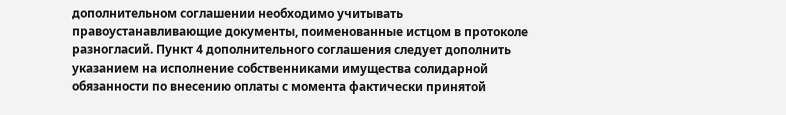дополнительном соглашении необходимо учитывать правоустанавливающие документы, поименованные истцом в протоколе разногласий. Пункт 4 дополнительного соглашения следует дополнить указанием на исполнение собственниками имущества солидарной обязанности по внесению оплаты с момента фактически принятой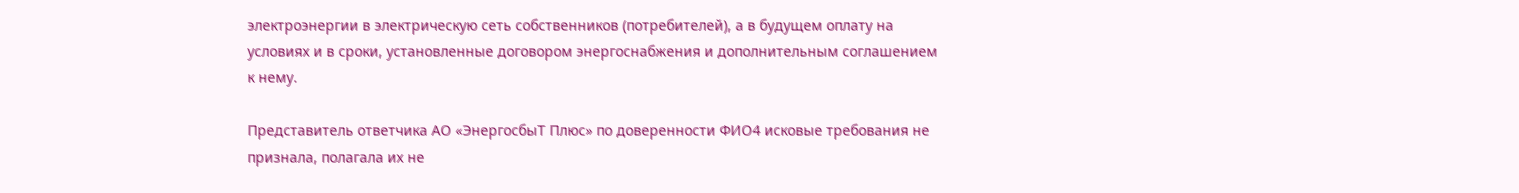электроэнергии в электрическую сеть собственников (потребителей), а в будущем оплату на условиях и в сроки, установленные договором энергоснабжения и дополнительным соглашением к нему.

Представитель ответчика АО «ЭнергосбыТ Плюс» по доверенности ФИО4 исковые требования не признала, полагала их не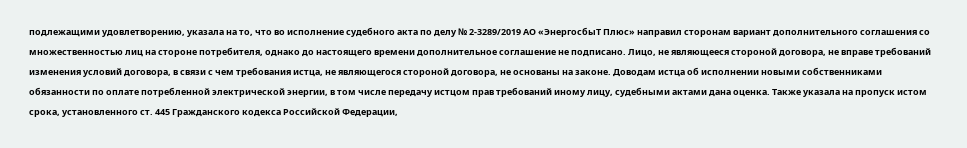подлежащими удовлетворению, указала на то, что во исполнение судебного акта по делу № 2-3289/2019 АО «ЭнергосбыТ Плюс» направил сторонам вариант дополнительного соглашения со множественностью лиц на стороне потребителя, однако до настоящего времени дополнительное соглашение не подписано. Лицо, не являющееся стороной договора, не вправе требований изменения условий договора, в связи с чем требования истца, не являющегося стороной договора, не основаны на законе. Доводам истца об исполнении новыми собственниками обязанности по оплате потребленной электрической энергии, в том числе передачу истцом прав требований иному лицу, судебными актами дана оценка. Также указала на пропуск истом срока, установленного ст. 445 Гражданского кодекса Российской Федерации,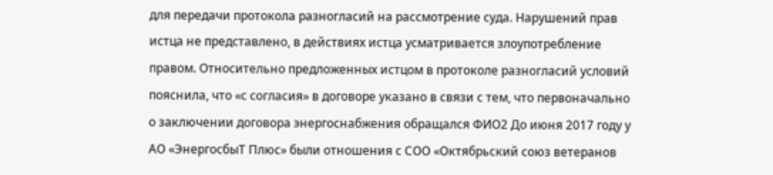для передачи протокола разногласий на рассмотрение суда. Нарушений прав истца не представлено, в действиях истца усматривается злоупотребление правом. Относительно предложенных истцом в протоколе разногласий условий пояснила, что «с согласия» в договоре указано в связи с тем, что первоначально о заключении договора энергоснабжения обращался ФИО2 До июня 2017 году у АО «ЭнергосбыТ Плюс» были отношения с СОО «Октябрьский союз ветеранов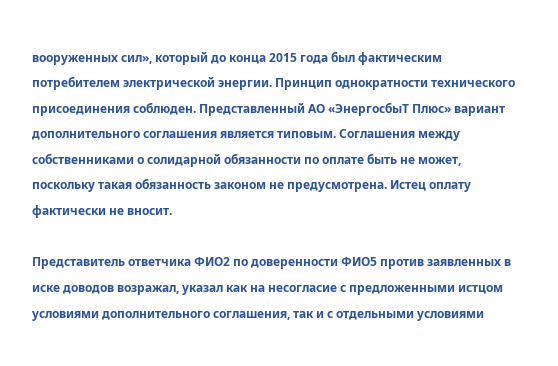вооруженных сил», который до конца 2015 года был фактическим потребителем электрической энергии. Принцип однократности технического присоединения соблюден. Представленный АО «ЭнергосбыТ Плюс» вариант дополнительного соглашения является типовым. Соглашения между собственниками о солидарной обязанности по оплате быть не может, поскольку такая обязанность законом не предусмотрена. Истец оплату фактически не вносит.

Представитель ответчика ФИО2 по доверенности ФИО5 против заявленных в иске доводов возражал, указал как на несогласие с предложенными истцом условиями дополнительного соглашения, так и с отдельными условиями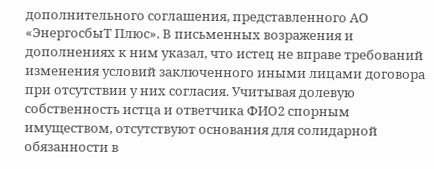дополнительного соглашения, представленного АО «ЭнергосбыТ Плюс». В письменных возражения и дополнениях к ним указал, что истец не вправе требований изменения условий заключенного иными лицами договора при отсутствии у них согласия. Учитывая долевую собственность истца и ответчика ФИО2 спорным имуществом, отсутствуют основания для солидарной обязанности в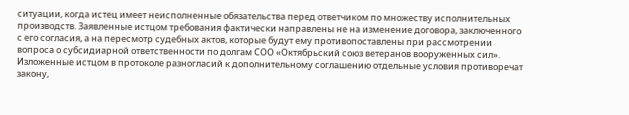ситуации, когда истец имеет неисполненные обязательства перед ответчиком по множеству исполнительных производств. Заявленные истцом требования фактически направлены не на изменение договора, заключенного с его согласия, а на пересмотр судебных актов, которые будут ему противопоставлены при рассмотрении вопроса о субсидиарной ответственности по долгам СОО «Октябрьский союз ветеранов вооруженных сил». Изложенные истцом в протоколе разногласий к дополнительному соглашению отдельные условия противоречат закону,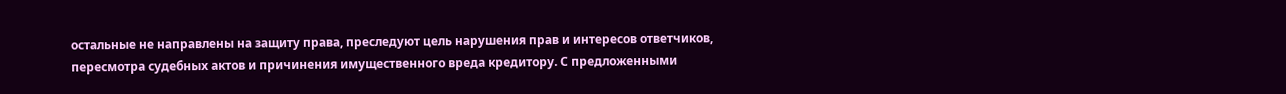остальные не направлены на защиту права, преследуют цель нарушения прав и интересов ответчиков, пересмотра судебных актов и причинения имущественного вреда кредитору. С предложенными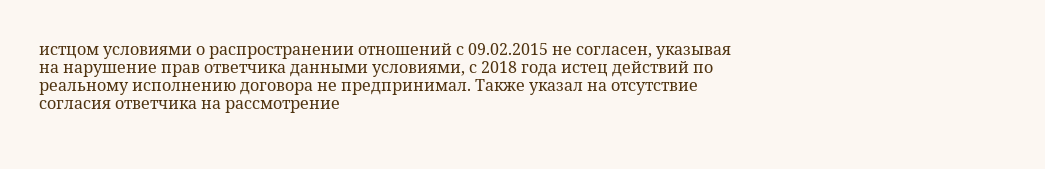истцом условиями о распространении отношений с 09.02.2015 не согласен, указывая на нарушение прав ответчика данными условиями, с 2018 года истец действий по реальному исполнению договора не предпринимал. Также указал на отсутствие согласия ответчика на рассмотрение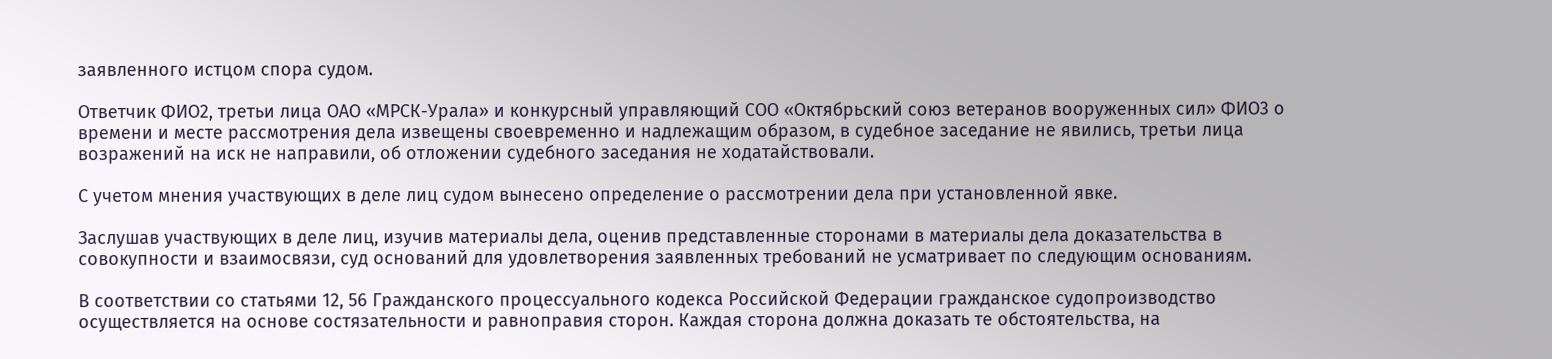заявленного истцом спора судом.

Ответчик ФИО2, третьи лица ОАО «МРСК-Урала» и конкурсный управляющий СОО «Октябрьский союз ветеранов вооруженных сил» ФИО3 о времени и месте рассмотрения дела извещены своевременно и надлежащим образом, в судебное заседание не явились, третьи лица возражений на иск не направили, об отложении судебного заседания не ходатайствовали.

С учетом мнения участвующих в деле лиц судом вынесено определение о рассмотрении дела при установленной явке.

Заслушав участвующих в деле лиц, изучив материалы дела, оценив представленные сторонами в материалы дела доказательства в совокупности и взаимосвязи, суд оснований для удовлетворения заявленных требований не усматривает по следующим основаниям.

В соответствии со статьями 12, 56 Гражданского процессуального кодекса Российской Федерации гражданское судопроизводство осуществляется на основе состязательности и равноправия сторон. Каждая сторона должна доказать те обстоятельства, на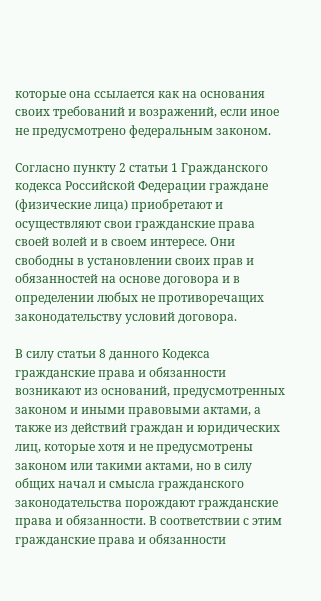которые она ссылается как на основания своих требований и возражений, если иное не предусмотрено федеральным законом.

Согласно пункту 2 статьи 1 Гражданского кодекса Российской Федерации граждане (физические лица) приобретают и осуществляют свои гражданские права своей волей и в своем интересе. Они свободны в установлении своих прав и обязанностей на основе договора и в определении любых не противоречащих законодательству условий договора.

В силу статьи 8 данного Кодекса гражданские права и обязанности возникают из оснований, предусмотренных законом и иными правовыми актами, а также из действий граждан и юридических лиц, которые хотя и не предусмотрены законом или такими актами, но в силу общих начал и смысла гражданского законодательства порождают гражданские права и обязанности. В соответствии с этим гражданские права и обязанности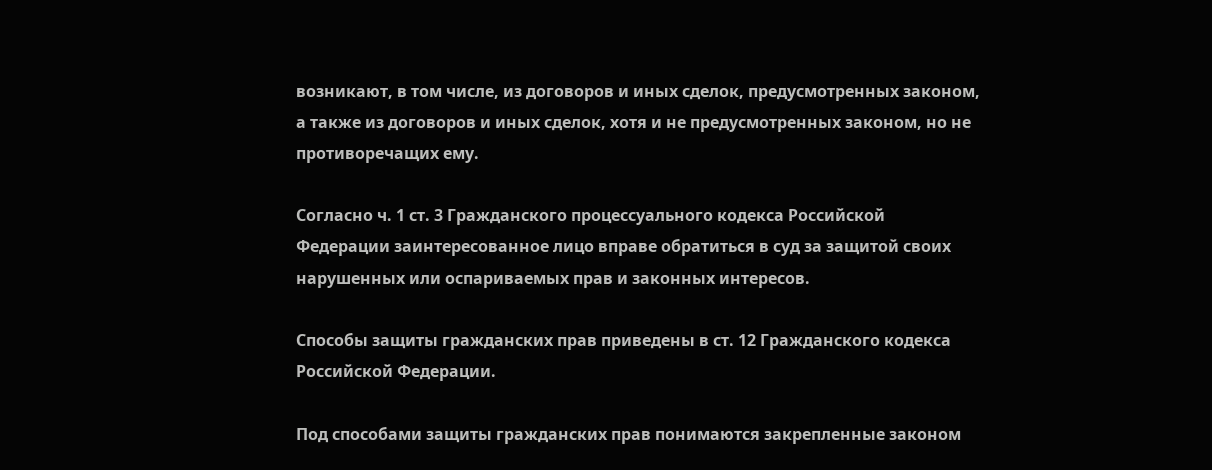возникают, в том числе, из договоров и иных сделок, предусмотренных законом, а также из договоров и иных сделок, хотя и не предусмотренных законом, но не противоречащих ему.

Согласно ч. 1 ст. 3 Гражданского процессуального кодекса Российской Федерации заинтересованное лицо вправе обратиться в суд за защитой своих нарушенных или оспариваемых прав и законных интересов.

Способы защиты гражданских прав приведены в ст. 12 Гражданского кодекса Российской Федерации.

Под способами защиты гражданских прав понимаются закрепленные законом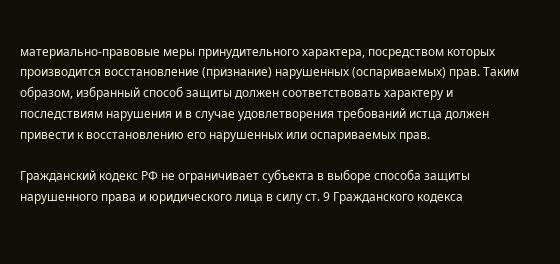материально-правовые меры принудительного характера, посредством которых производится восстановление (признание) нарушенных (оспариваемых) прав. Таким образом, избранный способ защиты должен соответствовать характеру и последствиям нарушения и в случае удовлетворения требований истца должен привести к восстановлению его нарушенных или оспариваемых прав.

Гражданский кодекс РФ не ограничивает субъекта в выборе способа защиты нарушенного права и юридического лица в силу ст. 9 Гражданского кодекса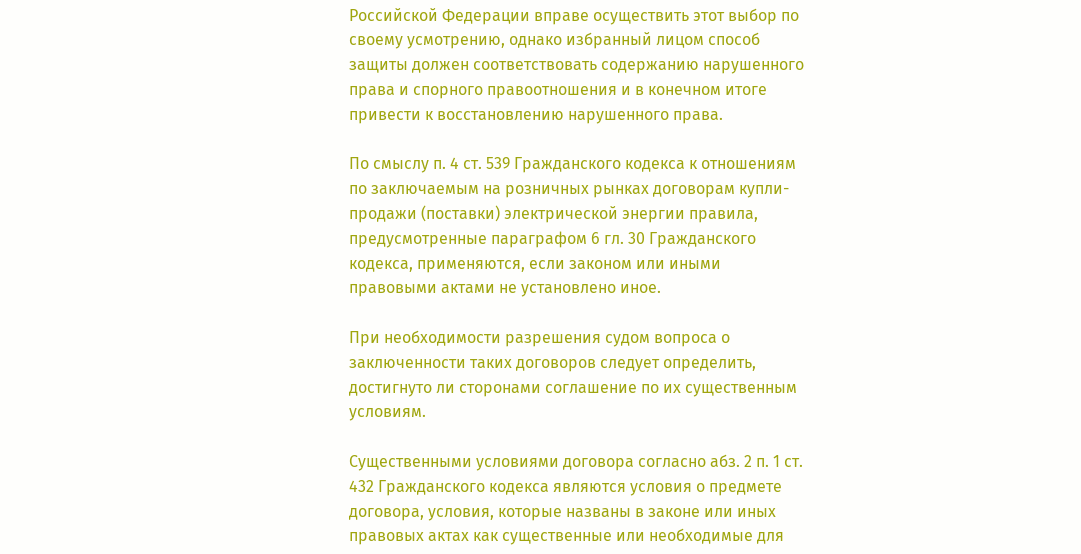Российской Федерации вправе осуществить этот выбор по своему усмотрению, однако избранный лицом способ защиты должен соответствовать содержанию нарушенного права и спорного правоотношения и в конечном итоге привести к восстановлению нарушенного права.

По смыслу п. 4 ст. 539 Гражданского кодекса к отношениям по заключаемым на розничных рынках договорам купли-продажи (поставки) электрической энергии правила, предусмотренные параграфом 6 гл. 30 Гражданского кодекса, применяются, если законом или иными правовыми актами не установлено иное.

При необходимости разрешения судом вопроса о заключенности таких договоров следует определить, достигнуто ли сторонами соглашение по их существенным условиям.

Существенными условиями договора согласно абз. 2 п. 1 ст. 432 Гражданского кодекса являются условия о предмете договора, условия, которые названы в законе или иных правовых актах как существенные или необходимые для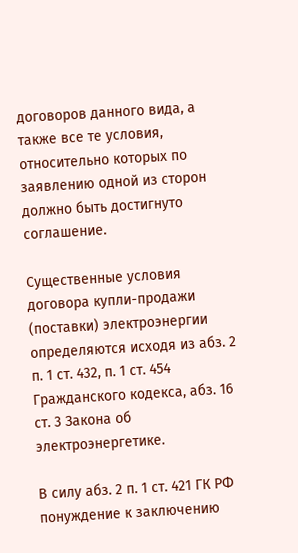договоров данного вида, а также все те условия, относительно которых по заявлению одной из сторон должно быть достигнуто соглашение.

Существенные условия договора купли-продажи (поставки) электроэнергии определяются исходя из абз. 2 п. 1 ст. 432, п. 1 ст. 454 Гражданского кодекса, абз. 16 ст. 3 Закона об электроэнергетике.

В силу абз. 2 п. 1 ст. 421 ГК РФ понуждение к заключению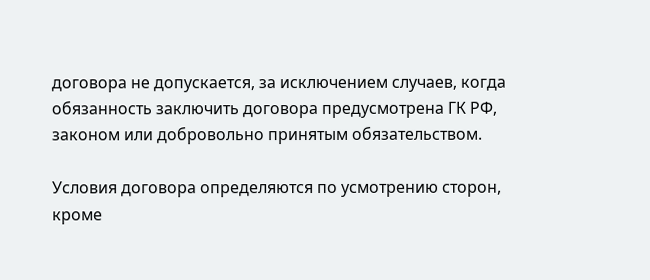договора не допускается, за исключением случаев, когда обязанность заключить договора предусмотрена ГК РФ, законом или добровольно принятым обязательством.

Условия договора определяются по усмотрению сторон, кроме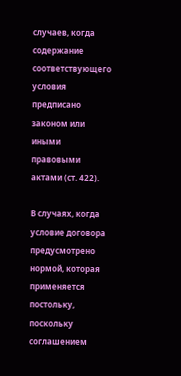случаев, когда содержание соответствующего условия предписано законом или иными правовыми актами (ст. 422).

В случаях, когда условие договора предусмотрено нормой, которая применяется постольку, поскольку соглашением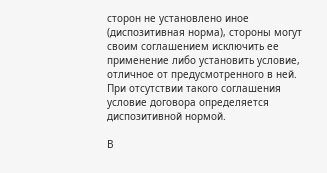сторон не установлено иное (диспозитивная норма), стороны могут своим соглашением исключить ее применение либо установить условие, отличное от предусмотренного в ней. При отсутствии такого соглашения условие договора определяется диспозитивной нормой.

В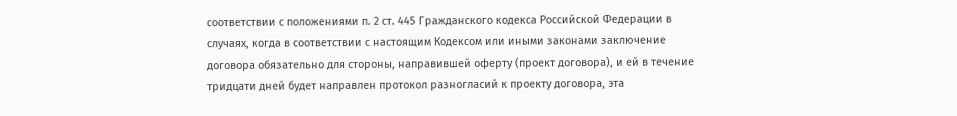соответствии с положениями п. 2 ст. 445 Гражданского кодекса Российской Федерации в случаях, когда в соответствии с настоящим Кодексом или иными законами заключение договора обязательно для стороны, направившей оферту (проект договора), и ей в течение тридцати дней будет направлен протокол разногласий к проекту договора, эта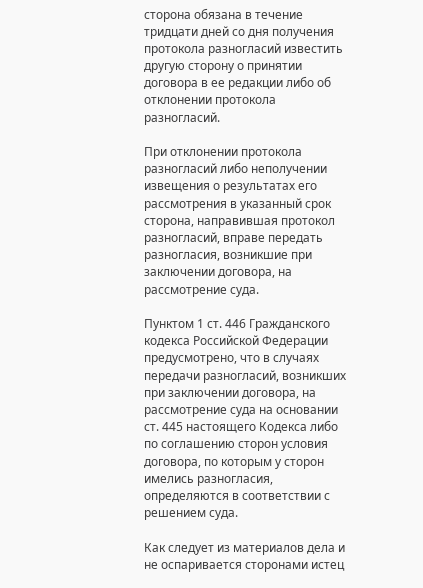сторона обязана в течение тридцати дней со дня получения протокола разногласий известить другую сторону о принятии договора в ее редакции либо об отклонении протокола разногласий.

При отклонении протокола разногласий либо неполучении извещения о результатах его рассмотрения в указанный срок сторона, направившая протокол разногласий, вправе передать разногласия, возникшие при заключении договора, на рассмотрение суда.

Пунктом 1 ст. 446 Гражданского кодекса Российской Федерации предусмотрено, что в случаях передачи разногласий, возникших при заключении договора, на рассмотрение суда на основании ст. 445 настоящего Кодекса либо по соглашению сторон условия договора, по которым у сторон имелись разногласия, определяются в соответствии с решением суда.

Как следует из материалов дела и не оспаривается сторонами истец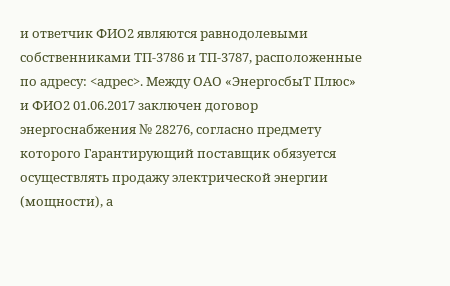и ответчик ФИО2 являются равнодолевыми собственниками ТП-3786 и ТП-3787, расположенные по адресу: <адрес>. Между ОАО «ЭнергосбыТ Плюс» и ФИО2 01.06.2017 заключен договор энергоснабжения № 28276, согласно предмету которого Гарантирующий поставщик обязуется осуществлять продажу электрической энергии (мощности), а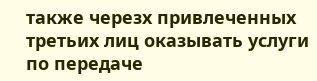также черезх привлеченных третьих лиц оказывать услуги по передаче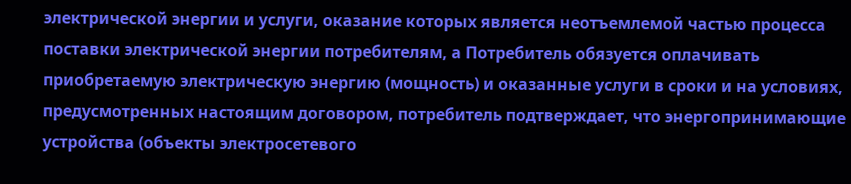электрической энергии и услуги, оказание которых является неотъемлемой частью процесса поставки электрической энергии потребителям, а Потребитель обязуется оплачивать приобретаемую электрическую энергию (мощность) и оказанные услуги в сроки и на условиях, предусмотренных настоящим договором, потребитель подтверждает, что энергопринимающие устройства (объекты электросетевого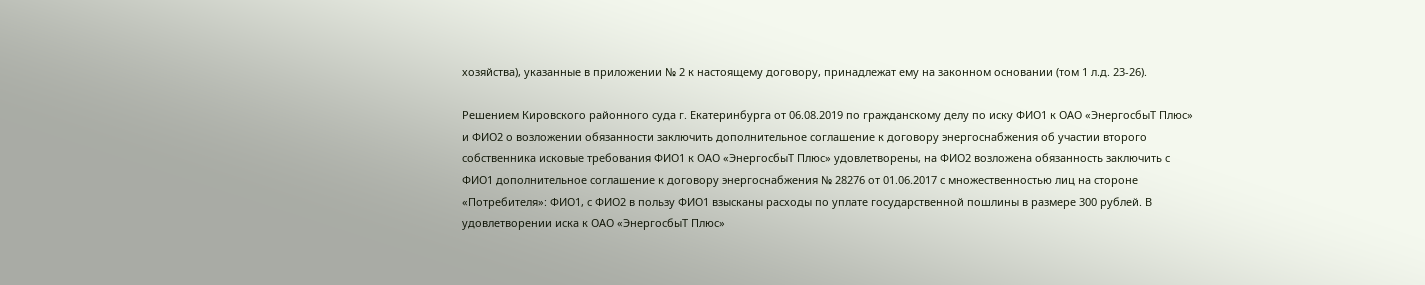хозяйства), указанные в приложении № 2 к настоящему договору, принадлежат ему на законном основании (том 1 л.д. 23-26).

Решением Кировского районного суда г. Екатеринбурга от 06.08.2019 по гражданскому делу по иску ФИО1 к ОАО «ЭнергосбыТ Плюс» и ФИО2 о возложении обязанности заключить дополнительное соглашение к договору энергоснабжения об участии второго собственника исковые требования ФИО1 к ОАО «ЭнергосбыТ Плюс» удовлетворены, на ФИО2 возложена обязанность заключить с ФИО1 дополнительное соглашение к договору энергоснабжения № 28276 от 01.06.2017 с множественностью лиц на стороне «Потребителя»: ФИО1, с ФИО2 в пользу ФИО1 взысканы расходы по уплате государственной пошлины в размере 300 рублей. В удовлетворении иска к ОАО «ЭнергосбыТ Плюс»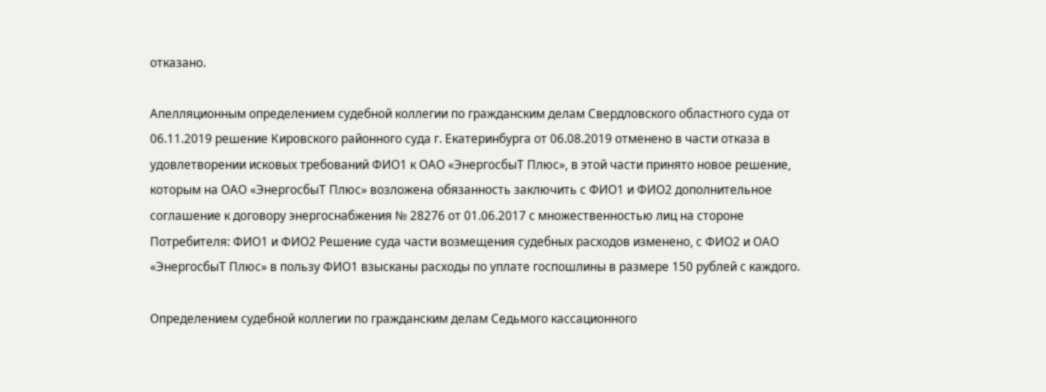отказано.

Апелляционным определением судебной коллегии по гражданским делам Свердловского областного суда от 06.11.2019 решение Кировского районного суда г. Екатеринбурга от 06.08.2019 отменено в части отказа в удовлетворении исковых требований ФИО1 к ОАО «ЭнергосбыТ Плюс», в этой части принято новое решение, которым на ОАО «ЭнергосбыТ Плюс» возложена обязанность заключить с ФИО1 и ФИО2 дополнительное соглашение к договору энергоснабжения № 28276 от 01.06.2017 с множественностью лиц на стороне Потребителя: ФИО1 и ФИО2 Решение суда части возмещения судебных расходов изменено, с ФИО2 и ОАО «ЭнергосбыТ Плюс» в пользу ФИО1 взысканы расходы по уплате госпошлины в размере 150 рублей с каждого.

Определением судебной коллегии по гражданским делам Седьмого кассационного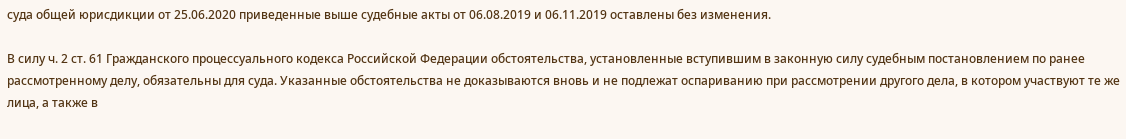суда общей юрисдикции от 25.06.2020 приведенные выше судебные акты от 06.08.2019 и 06.11.2019 оставлены без изменения.

В силу ч. 2 ст. 61 Гражданского процессуального кодекса Российской Федерации обстоятельства, установленные вступившим в законную силу судебным постановлением по ранее рассмотренному делу, обязательны для суда. Указанные обстоятельства не доказываются вновь и не подлежат оспариванию при рассмотрении другого дела, в котором участвуют те же лица, а также в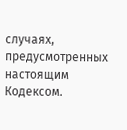случаях, предусмотренных настоящим Кодексом.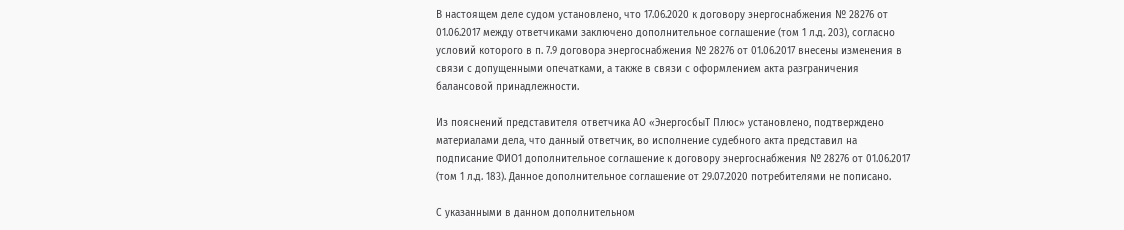В настоящем деле судом установлено, что 17.06.2020 к договору энергоснабжения № 28276 от 01.06.2017 между ответчиками заключено дополнительное соглашение (том 1 л.д. 203), согласно условий которого в п. 7.9 договора энергоснабжения № 28276 от 01.06.2017 внесены изменения в связи с допущенными опечатками, а также в связи с оформлением акта разграничения балансовой принадлежности.

Из пояснений представителя ответчика АО «ЭнергосбыТ Плюс» установлено, подтверждено материалами дела, что данный ответчик, во исполнение судебного акта представил на подписание ФИО1 дополнительное соглашение к договору энергоснабжения № 28276 от 01.06.2017 (том 1 л.д. 183). Данное дополнительное соглашение от 29.07.2020 потребителями не пописано.

С указанными в данном дополнительном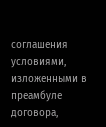соглашения условиями, изложенными в преамбуле договора,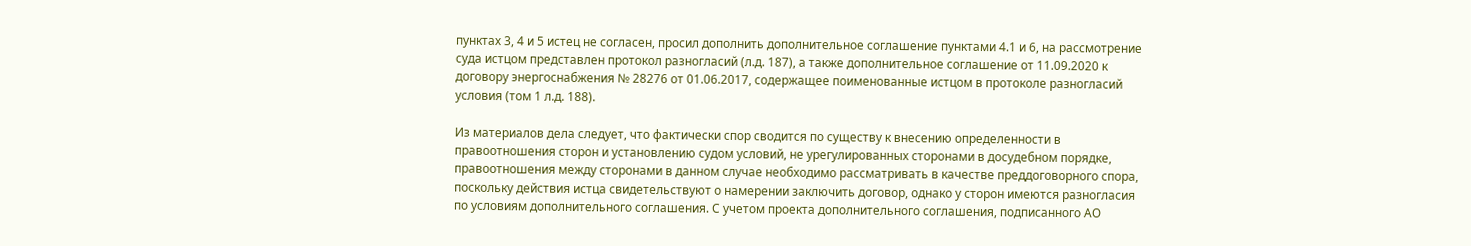пунктах 3, 4 и 5 истец не согласен, просил дополнить дополнительное соглашение пунктами 4.1 и 6, на рассмотрение суда истцом представлен протокол разногласий (л.д. 187), а также дополнительное соглашение от 11.09.2020 к договору энергоснабжения № 28276 от 01.06.2017, содержащее поименованные истцом в протоколе разногласий условия (том 1 л.д. 188).

Из материалов дела следует, что фактически спор сводится по существу к внесению определенности в правоотношения сторон и установлению судом условий, не урегулированных сторонами в досудебном порядке, правоотношения между сторонами в данном случае необходимо рассматривать в качестве преддоговорного спора, поскольку действия истца свидетельствуют о намерении заключить договор, однако у сторон имеются разногласия по условиям дополнительного соглашения. С учетом проекта дополнительного соглашения, подписанного АО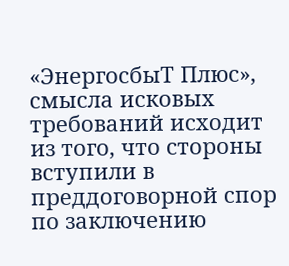«ЭнергосбыТ Плюс», смысла исковых требований исходит из того, что стороны вступили в преддоговорной спор по заключению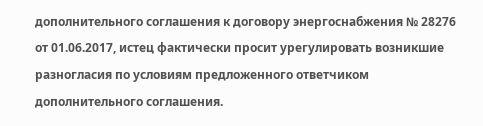дополнительного соглашения к договору энергоснабжения № 28276 от 01.06.2017, истец фактически просит урегулировать возникшие разногласия по условиям предложенного ответчиком дополнительного соглашения.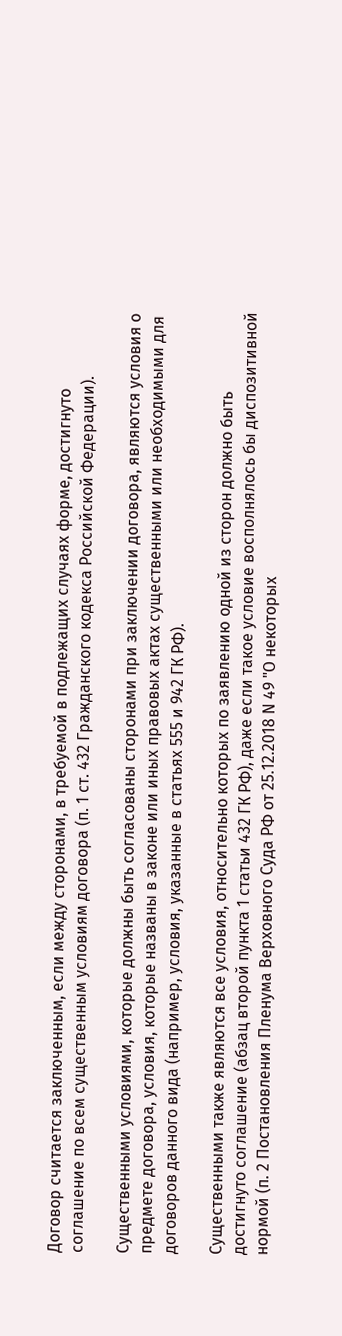Договор считается заключенным, если между сторонами, в требуемой в подлежащих случаях форме, достигнуто соглашение по всем существенным условиям договора (п. 1 ст. 432 Гражданского кодекса Российской Федерации).

Существенными условиями, которые должны быть согласованы сторонами при заключении договора, являются условия о предмете договора, условия, которые названы в законе или иных правовых актах существенными или необходимыми для договоров данного вида (например, условия, указанные в статьях 555 и 942 ГК РФ).

Существенными также являются все условия, относительно которых по заявлению одной из сторон должно быть достигнуто соглашение (абзац второй пункта 1 статьи 432 ГК РФ), даже если такое условие восполнялось бы диспозитивной нормой (п. 2 Постановления Пленума Верховного Суда РФ от 25.12.2018 N 49 "О некоторых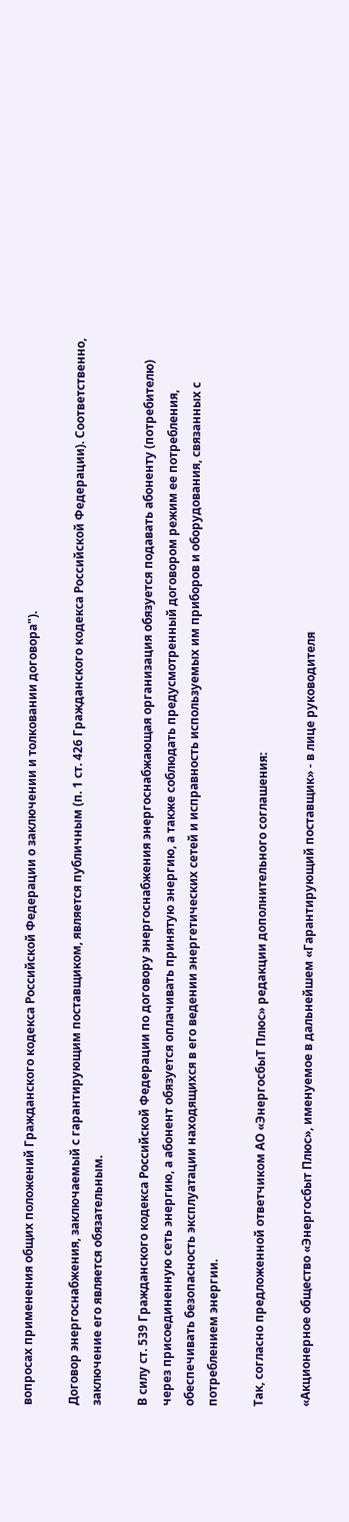вопросах применения общих положений Гражданского кодекса Российской Федерации о заключении и толковании договора").

Договор энергоснабжения, заключаемый с гарантирующим поставщиком, является публичным (п. 1 ст. 426 Гражданского кодекса Российской Федерации). Соответственно, заключение его является обязательным.

В силу ст. 539 Гражданского кодекса Российской Федерации по договору энергоснабжения энергоснабжающая организация обязуется подавать абоненту (потребителю) через присоединенную сеть энергию, а абонент обязуется оплачивать принятую энергию, а также соблюдать предусмотренный договором режим ее потребления, обеспечивать безопасность эксплуатации находящихся в его ведении энергетических сетей и исправность используемых им приборов и оборудования, связанных с потреблением энергии.

Так, согласно предложенной ответчиком АО «ЭнергосбыТ Плюс» редакции дополнительного соглашения:

«Акционерное общество «Энергосбыт Плюс», именуемое в дальнейшем «Гарантирующий поставщик» - в лице руководителя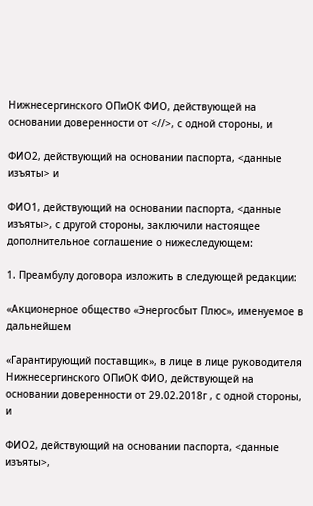Нижнесергинского ОПиОК ФИО, действующей на основании доверенности от <//>, с одной стороны, и

ФИО2, действующий на основании паспорта, <данные изъяты> и

ФИО1, действующий на основании паспорта, <данные изъяты>, с другой стороны, заключили настоящее дополнительное соглашение о нижеследующем:

1. Преамбулу договора изложить в следующей редакции:

«Акционерное общество «Энергосбыт Плюс», именуемое в дальнейшем

«Гарантирующий поставщик», в лице в лице руководителя Нижнесергинского ОПиОК ФИО, действующей на основании доверенности от 29.02.2018г , с одной стороны, и

ФИО2, действующий на основании паспорта, <данные изъяты>,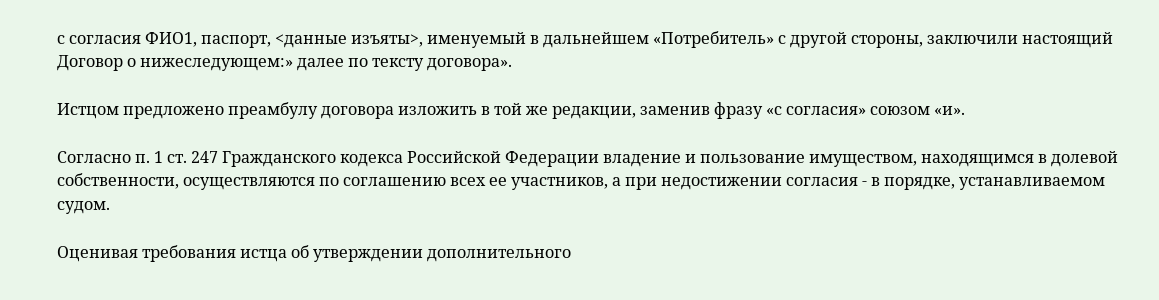с согласия ФИО1, паспорт, <данные изъяты>, именуемый в дальнейшем «Потребитель» с другой стороны, заключили настоящий Договор о нижеследующем:» далее по тексту договора».

Истцом предложено преамбулу договора изложить в той же редакции, заменив фразу «с согласия» союзом «и».

Согласно п. 1 ст. 247 Гражданского кодекса Российской Федерации владение и пользование имуществом, находящимся в долевой собственности, осуществляются по соглашению всех ее участников, а при недостижении согласия - в порядке, устанавливаемом судом.

Оценивая требования истца об утверждении дополнительного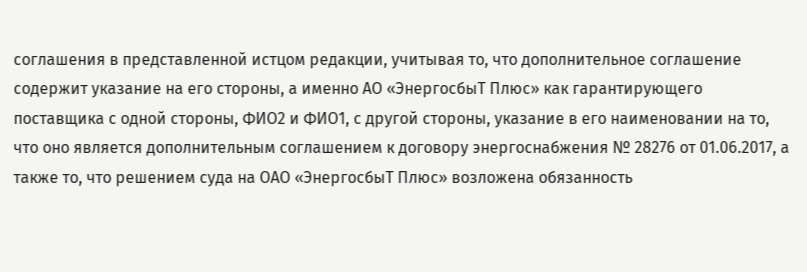соглашения в представленной истцом редакции, учитывая то, что дополнительное соглашение содержит указание на его стороны, а именно АО «ЭнергосбыТ Плюс» как гарантирующего поставщика с одной стороны, ФИО2 и ФИО1, с другой стороны, указание в его наименовании на то, что оно является дополнительным соглашением к договору энергоснабжения № 28276 от 01.06.2017, а также то, что решением суда на ОАО «ЭнергосбыТ Плюс» возложена обязанность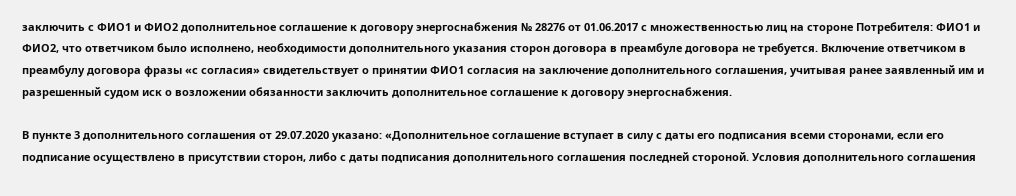заключить с ФИО1 и ФИО2 дополнительное соглашение к договору энергоснабжения № 28276 от 01.06.2017 с множественностью лиц на стороне Потребителя: ФИО1 и ФИО2, что ответчиком было исполнено, необходимости дополнительного указания сторон договора в преамбуле договора не требуется. Включение ответчиком в преамбулу договора фразы «с согласия» свидетельствует о принятии ФИО1 согласия на заключение дополнительного соглашения, учитывая ранее заявленный им и разрешенный судом иск о возложении обязанности заключить дополнительное соглашение к договору энергоснабжения.

В пункте 3 дополнительного соглашения от 29.07.2020 указано: «Дополнительное соглашение вступает в силу с даты его подписания всеми сторонами, если его подписание осуществлено в присутствии сторон, либо с даты подписания дополнительного соглашения последней стороной. Условия дополнительного соглашения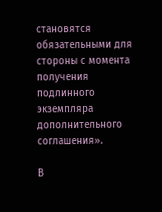становятся обязательными для стороны с момента получения подлинного экземпляра дополнительного соглашения».

В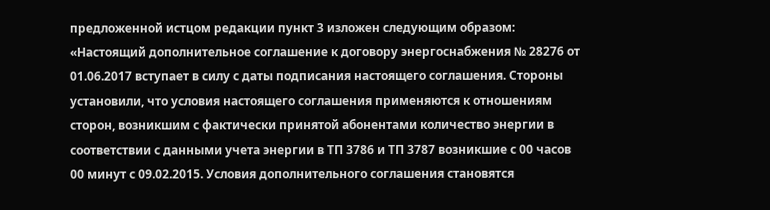предложенной истцом редакции пункт 3 изложен следующим образом: «Настоящий дополнительное соглашение к договору энергоснабжения № 28276 от 01.06.2017 вступает в силу с даты подписания настоящего соглашения. Стороны установили, что условия настоящего соглашения применяются к отношениям сторон, возникшим с фактически принятой абонентами количество энергии в соответствии с данными учета энергии в ТП 3786 и ТП 3787 возникшие с 00 часов 00 минут с 09.02.2015. Условия дополнительного соглашения становятся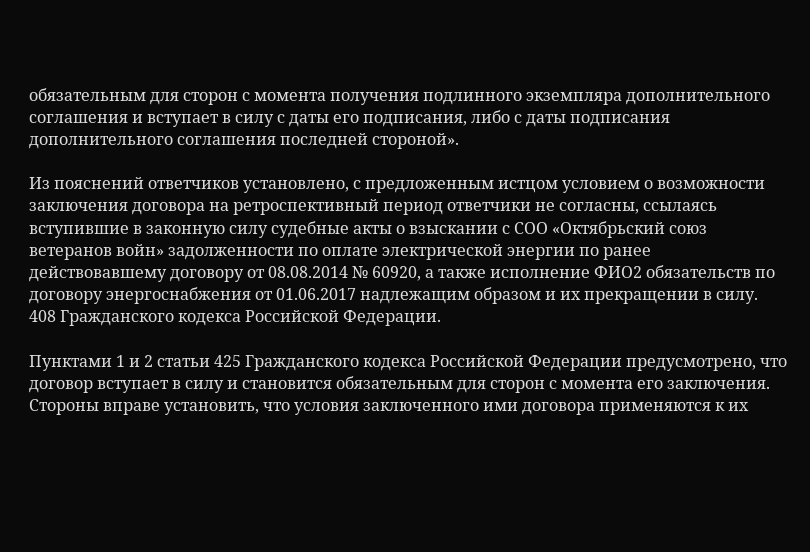обязательным для сторон с момента получения подлинного экземпляра дополнительного соглашения и вступает в силу с даты его подписания, либо с даты подписания дополнительного соглашения последней стороной».

Из пояснений ответчиков установлено, с предложенным истцом условием о возможности заключения договора на ретроспективный период ответчики не согласны, ссылаясь вступившие в законную силу судебные акты о взыскании с СОО «Октябрьский союз ветеранов войн» задолженности по оплате электрической энергии по ранее действовавшему договору от 08.08.2014 № 60920, а также исполнение ФИО2 обязательств по договору энергоснабжения от 01.06.2017 надлежащим образом и их прекращении в силу. 408 Гражданского кодекса Российской Федерации.

Пунктами 1 и 2 статьи 425 Гражданского кодекса Российской Федерации предусмотрено, что договор вступает в силу и становится обязательным для сторон с момента его заключения. Стороны вправе установить, что условия заключенного ими договора применяются к их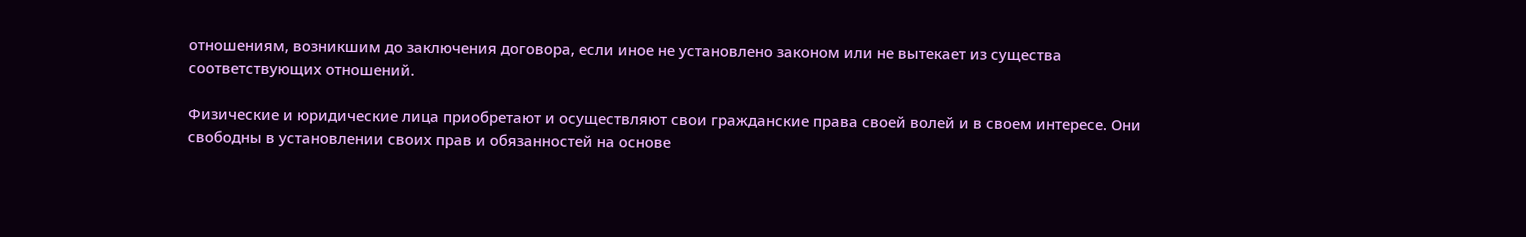отношениям, возникшим до заключения договора, если иное не установлено законом или не вытекает из существа соответствующих отношений.

Физические и юридические лица приобретают и осуществляют свои гражданские права своей волей и в своем интересе. Они свободны в установлении своих прав и обязанностей на основе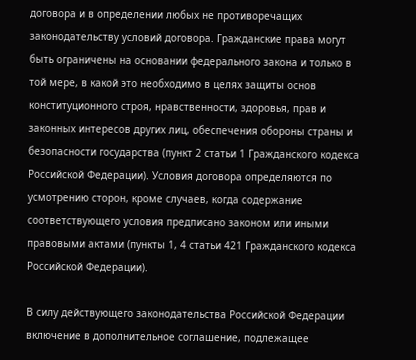договора и в определении любых не противоречащих законодательству условий договора. Гражданские права могут быть ограничены на основании федерального закона и только в той мере, в какой это необходимо в целях защиты основ конституционного строя, нравственности, здоровья, прав и законных интересов других лиц, обеспечения обороны страны и безопасности государства (пункт 2 статьи 1 Гражданского кодекса Российской Федерации). Условия договора определяются по усмотрению сторон, кроме случаев, когда содержание соответствующего условия предписано законом или иными правовыми актами (пункты 1, 4 статьи 421 Гражданского кодекса Российской Федерации).

В силу действующего законодательства Российской Федерации включение в дополнительное соглашение, подлежащее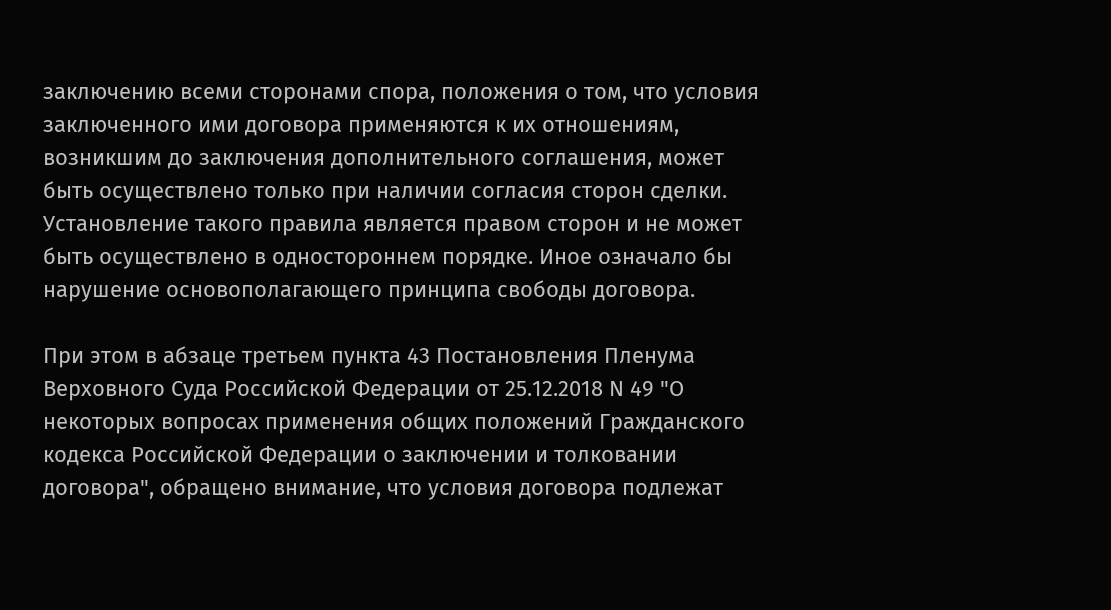заключению всеми сторонами спора, положения о том, что условия заключенного ими договора применяются к их отношениям, возникшим до заключения дополнительного соглашения, может быть осуществлено только при наличии согласия сторон сделки. Установление такого правила является правом сторон и не может быть осуществлено в одностороннем порядке. Иное означало бы нарушение основополагающего принципа свободы договора.

При этом в абзаце третьем пункта 43 Постановления Пленума Верховного Суда Российской Федерации от 25.12.2018 N 49 "О некоторых вопросах применения общих положений Гражданского кодекса Российской Федерации о заключении и толковании договора", обращено внимание, что условия договора подлежат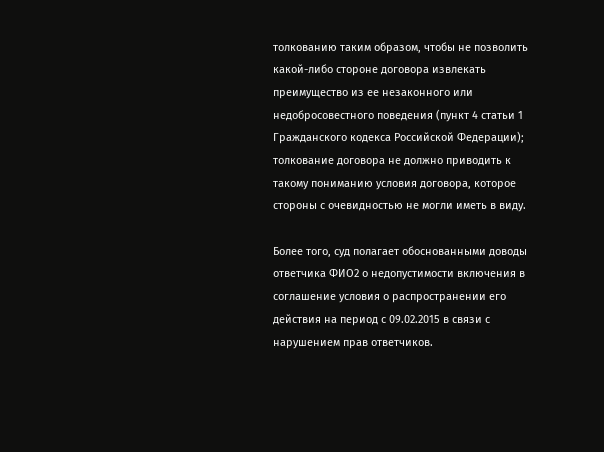толкованию таким образом, чтобы не позволить какой-либо стороне договора извлекать преимущество из ее незаконного или недобросовестного поведения (пункт 4 статьи 1 Гражданского кодекса Российской Федерации); толкование договора не должно приводить к такому пониманию условия договора, которое стороны с очевидностью не могли иметь в виду.

Более того, суд полагает обоснованными доводы ответчика ФИО2 о недопустимости включения в соглашение условия о распространении его действия на период с 09.02.2015 в связи с нарушением прав ответчиков.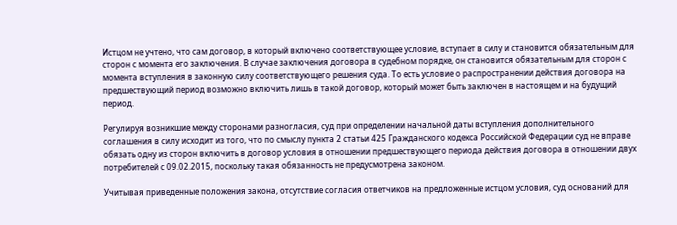Истцом не учтено, что сам договор, в который включено соответствующее условие, вступает в силу и становится обязательным для сторон с момента его заключения. В случае заключения договора в судебном порядке, он становится обязательным для сторон с момента вступления в законную силу соответствующего решения суда. То есть условие о распространении действия договора на предшествующий период возможно включить лишь в такой договор, который может быть заключен в настоящем и на будущий период.

Регулируя возникшие между сторонами разногласия, суд при определении начальной даты вступления дополнительного соглашения в силу исходит из того, что по смыслу пункта 2 статьи 425 Гражданского кодекса Российской Федерации суд не вправе обязать одну из сторон включить в договор условия в отношении предшествующего периода действия договора в отношении двух потребителей с 09.02.2015, поскольку такая обязанность не предусмотрена законом.

Учитывая приведенные положения закона, отсутствие согласия ответчиков на предложенные истцом условия, суд оснований для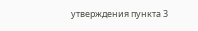утверждения пункта 3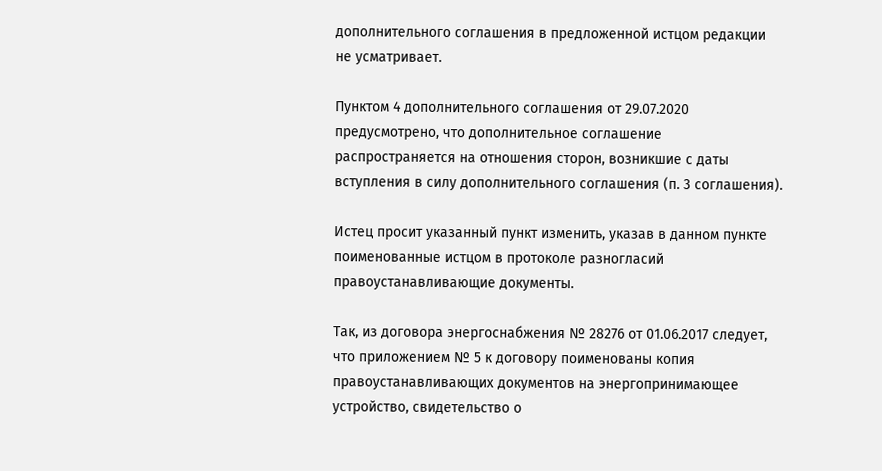дополнительного соглашения в предложенной истцом редакции не усматривает.

Пунктом 4 дополнительного соглашения от 29.07.2020 предусмотрено, что дополнительное соглашение распространяется на отношения сторон, возникшие с даты вступления в силу дополнительного соглашения (п. 3 соглашения).

Истец просит указанный пункт изменить, указав в данном пункте поименованные истцом в протоколе разногласий правоустанавливающие документы.

Так, из договора энергоснабжения № 28276 от 01.06.2017 следует, что приложением № 5 к договору поименованы копия правоустанавливающих документов на энергопринимающее устройство, свидетельство о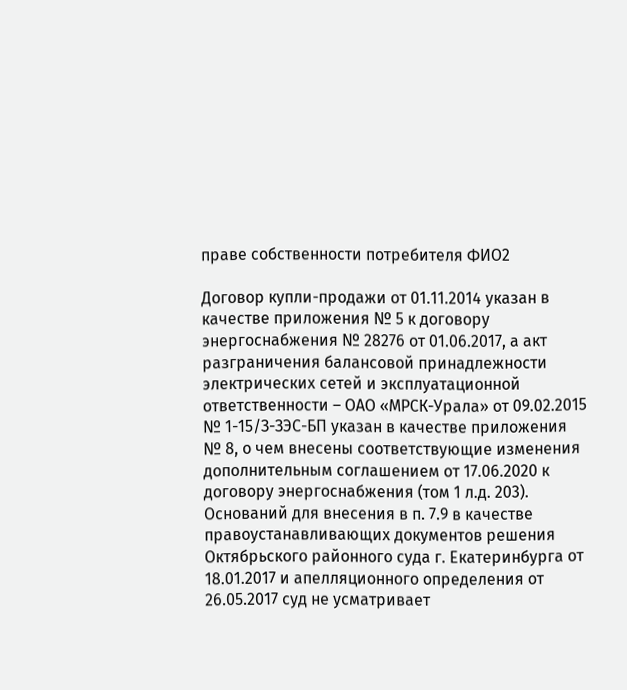праве собственности потребителя ФИО2

Договор купли-продажи от 01.11.2014 указан в качестве приложения № 5 к договору энергоснабжения № 28276 от 01.06.2017, а акт разграничения балансовой принадлежности электрических сетей и эксплуатационной ответственности – ОАО «МРСК-Урала» от 09.02.2015 № 1-15/З-ЗЭС-БП указан в качестве приложения № 8, о чем внесены соответствующие изменения дополнительным соглашением от 17.06.2020 к договору энергоснабжения (том 1 л.д. 203). Оснований для внесения в п. 7.9 в качестве правоустанавливающих документов решения Октябрьского районного суда г. Екатеринбурга от 18.01.2017 и апелляционного определения от 26.05.2017 суд не усматривает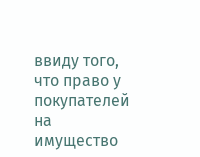ввиду того, что право у покупателей на имущество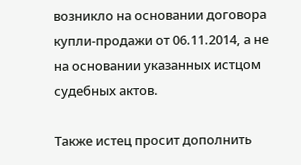возникло на основании договора купли-продажи от 06.11.2014, а не на основании указанных истцом судебных актов.

Также истец просит дополнить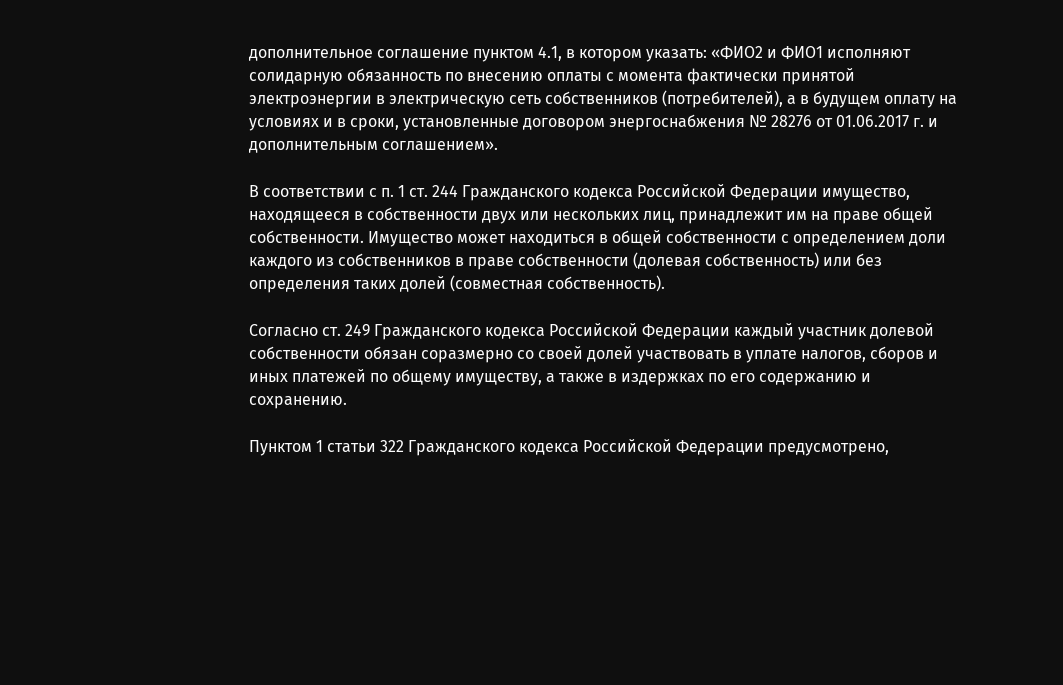дополнительное соглашение пунктом 4.1, в котором указать: «ФИО2 и ФИО1 исполняют солидарную обязанность по внесению оплаты с момента фактически принятой электроэнергии в электрическую сеть собственников (потребителей), а в будущем оплату на условиях и в сроки, установленные договором энергоснабжения № 28276 от 01.06.2017 г. и дополнительным соглашением».

В соответствии с п. 1 ст. 244 Гражданского кодекса Российской Федерации имущество, находящееся в собственности двух или нескольких лиц, принадлежит им на праве общей собственности. Имущество может находиться в общей собственности с определением доли каждого из собственников в праве собственности (долевая собственность) или без определения таких долей (совместная собственность).

Согласно ст. 249 Гражданского кодекса Российской Федерации каждый участник долевой собственности обязан соразмерно со своей долей участвовать в уплате налогов, сборов и иных платежей по общему имуществу, а также в издержках по его содержанию и сохранению.

Пунктом 1 статьи 322 Гражданского кодекса Российской Федерации предусмотрено,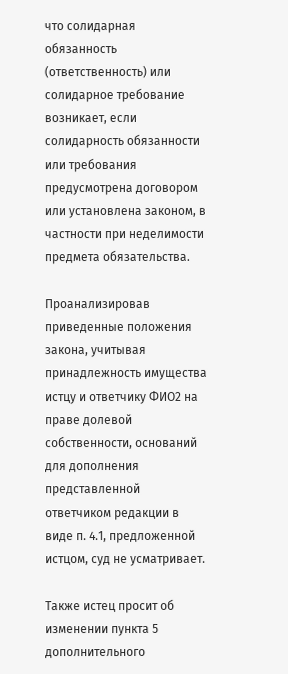что солидарная обязанность (ответственность) или солидарное требование возникает, если солидарность обязанности или требования предусмотрена договором или установлена законом, в частности при неделимости предмета обязательства.

Проанализировав приведенные положения закона, учитывая принадлежность имущества истцу и ответчику ФИО2 на праве долевой собственности, оснований для дополнения представленной ответчиком редакции в виде п. 4.1, предложенной истцом, суд не усматривает.

Также истец просит об изменении пункта 5 дополнительного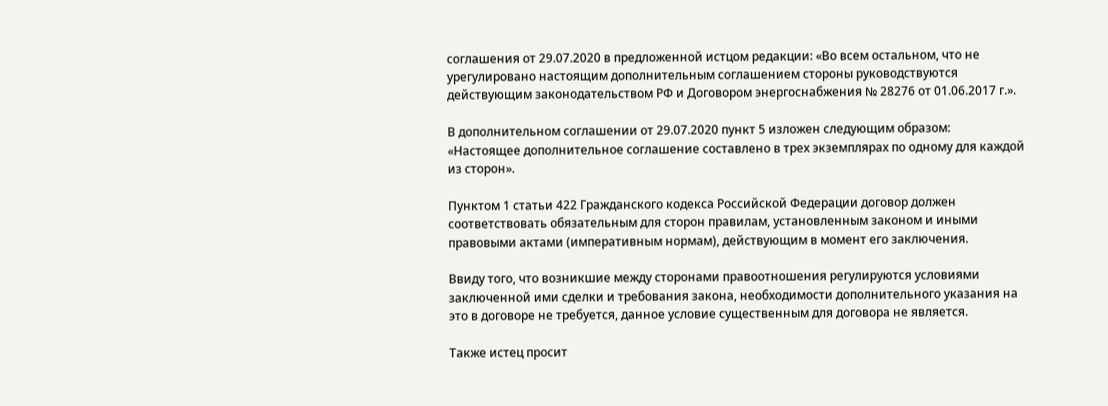соглашения от 29.07.2020 в предложенной истцом редакции: «Во всем остальном, что не урегулировано настоящим дополнительным соглашением стороны руководствуются действующим законодательством РФ и Договором энергоснабжения № 28276 от 01.06.2017 г.».

В дополнительном соглашении от 29.07.2020 пункт 5 изложен следующим образом: «Настоящее дополнительное соглашение составлено в трех экземплярах по одному для каждой из сторон».

Пунктом 1 статьи 422 Гражданского кодекса Российской Федерации договор должен соответствовать обязательным для сторон правилам, установленным законом и иными правовыми актами (императивным нормам), действующим в момент его заключения.

Ввиду того, что возникшие между сторонами правоотношения регулируются условиями заключенной ими сделки и требования закона, необходимости дополнительного указания на это в договоре не требуется, данное условие существенным для договора не является.

Также истец просит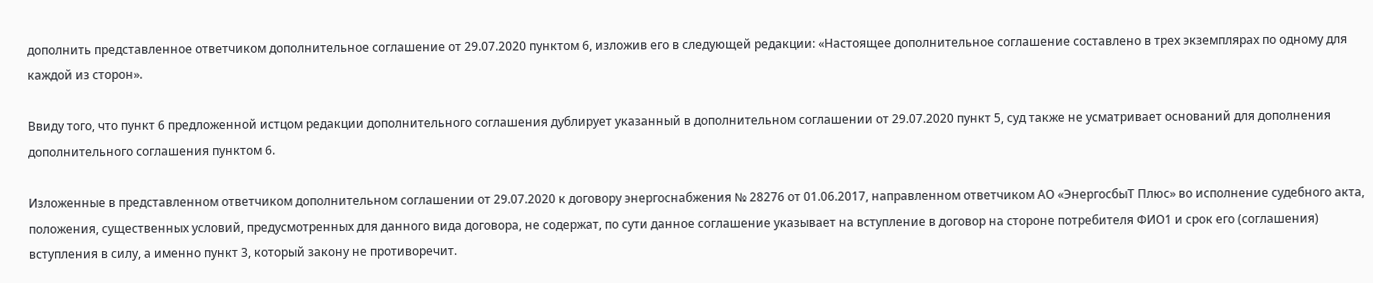дополнить представленное ответчиком дополнительное соглашение от 29.07.2020 пунктом 6, изложив его в следующей редакции: «Настоящее дополнительное соглашение составлено в трех экземплярах по одному для каждой из сторон».

Ввиду того, что пункт 6 предложенной истцом редакции дополнительного соглашения дублирует указанный в дополнительном соглашении от 29.07.2020 пункт 5, суд также не усматривает оснований для дополнения дополнительного соглашения пунктом 6.

Изложенные в представленном ответчиком дополнительном соглашении от 29.07.2020 к договору энергоснабжения № 28276 от 01.06.2017, направленном ответчиком АО «ЭнергосбыТ Плюс» во исполнение судебного акта, положения, существенных условий, предусмотренных для данного вида договора, не содержат, по сути данное соглашение указывает на вступление в договор на стороне потребителя ФИО1 и срок его (соглашения) вступления в силу, а именно пункт 3, который закону не противоречит.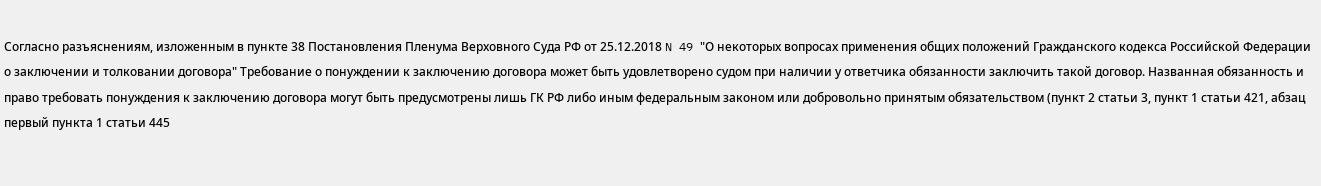Согласно разъяснениям, изложенным в пункте 38 Постановления Пленума Верховного Суда РФ от 25.12.2018 N 49 "О некоторых вопросах применения общих положений Гражданского кодекса Российской Федерации о заключении и толковании договора" Требование о понуждении к заключению договора может быть удовлетворено судом при наличии у ответчика обязанности заключить такой договор. Названная обязанность и право требовать понуждения к заключению договора могут быть предусмотрены лишь ГК РФ либо иным федеральным законом или добровольно принятым обязательством (пункт 2 статьи 3, пункт 1 статьи 421, абзац первый пункта 1 статьи 445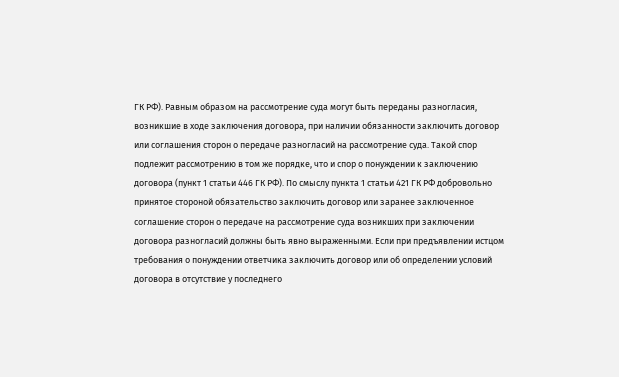ГК РФ). Равным образом на рассмотрение суда могут быть переданы разногласия, возникшие в ходе заключения договора, при наличии обязанности заключить договор или соглашения сторон о передаче разногласий на рассмотрение суда. Такой спор подлежит рассмотрению в том же порядке, что и спор о понуждении к заключению договора (пункт 1 статьи 446 ГК РФ). По смыслу пункта 1 статьи 421 ГК РФ добровольно принятое стороной обязательство заключить договор или заранее заключенное соглашение сторон о передаче на рассмотрение суда возникших при заключении договора разногласий должны быть явно выраженными. Если при предъявлении истцом требования о понуждении ответчика заключить договор или об определении условий договора в отсутствие у последнего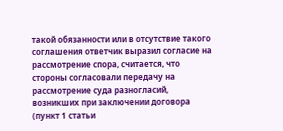такой обязанности или в отсутствие такого соглашения ответчик выразил согласие на рассмотрение спора, считается, что стороны согласовали передачу на рассмотрение суда разногласий, возникших при заключении договора (пункт 1 статьи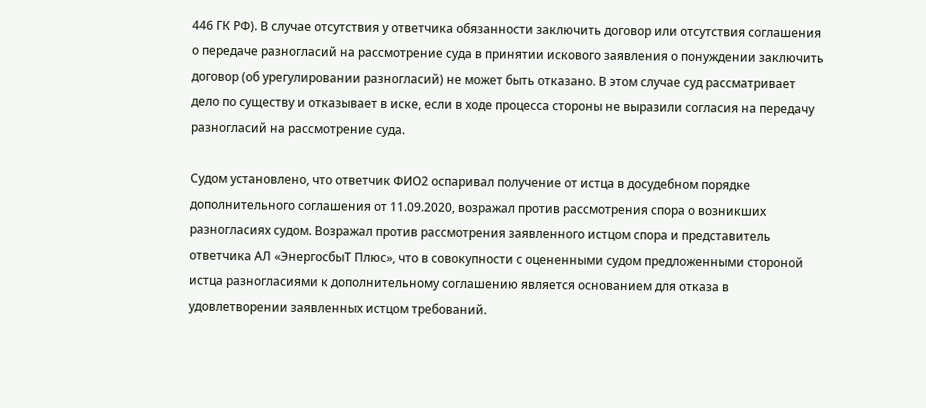446 ГК РФ). В случае отсутствия у ответчика обязанности заключить договор или отсутствия соглашения о передаче разногласий на рассмотрение суда в принятии искового заявления о понуждении заключить договор (об урегулировании разногласий) не может быть отказано. В этом случае суд рассматривает дело по существу и отказывает в иске, если в ходе процесса стороны не выразили согласия на передачу разногласий на рассмотрение суда.

Судом установлено, что ответчик ФИО2 оспаривал получение от истца в досудебном порядке дополнительного соглашения от 11.09.2020, возражал против рассмотрения спора о возникших разногласиях судом. Возражал против рассмотрения заявленного истцом спора и представитель ответчика АЛ «ЭнергосбыТ Плюс», что в совокупности с оцененными судом предложенными стороной истца разногласиями к дополнительному соглашению является основанием для отказа в удовлетворении заявленных истцом требований.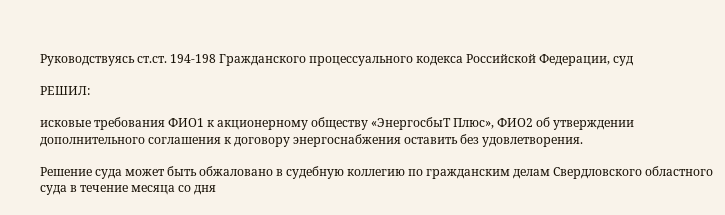Руководствуясь ст.ст. 194-198 Гражданского процессуального кодекса Российской Федерации, суд

РЕШИЛ:

исковые требования ФИО1 к акционерному обществу «ЭнергосбыТ Плюс», ФИО2 об утверждении дополнительного соглашения к договору энергоснабжения оставить без удовлетворения.

Решение суда может быть обжаловано в судебную коллегию по гражданским делам Свердловского областного суда в течение месяца со дня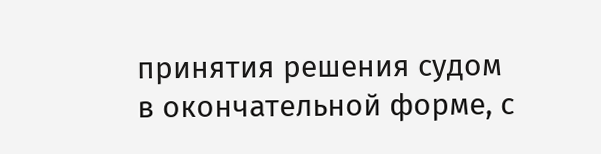принятия решения судом в окончательной форме, с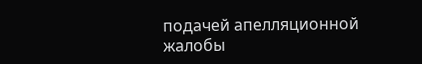подачей апелляционной жалобы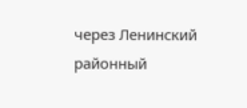через Ленинский районный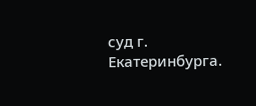суд г. Екатеринбурга.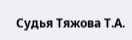Судья Тяжова Т.А.